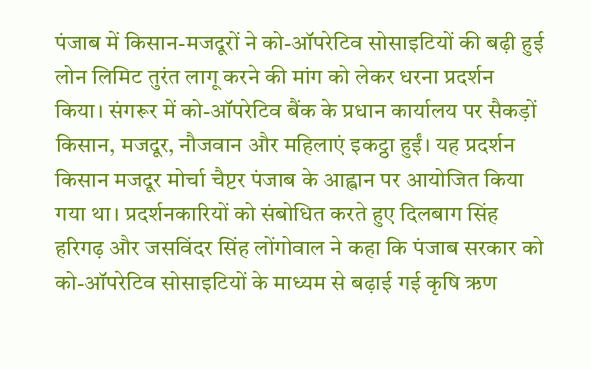पंजाब में किसान-मजदूरों ने को-ऑपरेटिव सोसाइटियों की बढ़ी हुई लोन लिमिट तुरंत लागू करने की मांग को लेकर धरना प्रदर्शन किया। संगरूर में को-ऑपरेटिव बैंक के प्रधान कार्यालय पर सैकड़ों किसान, मजदूर, नौजवान और महिलाएं इकट्ठा हुईं। यह प्रदर्शन किसान मजदूर मोर्चा चैप्टर पंजाब के आह्वान पर आयोजित किया गया था। प्रदर्शनकारियों को संबोधित करते हुए दिलबाग सिंह हरिगढ़ और जसविंदर सिंह लोंगोवाल ने कहा कि पंजाब सरकार को को-ऑपरेटिव सोसाइटियों के माध्यम से बढ़ाई गई कृषि ऋण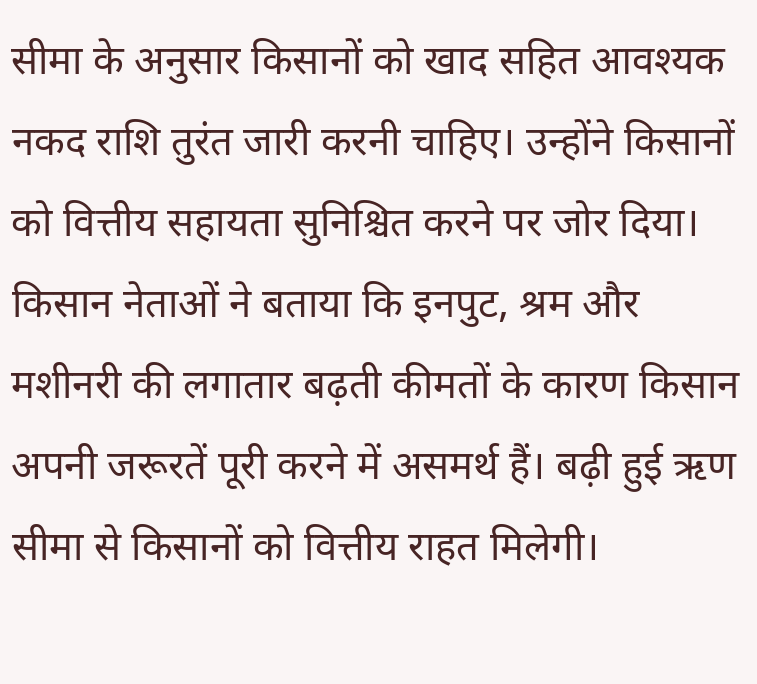सीमा के अनुसार किसानों को खाद सहित आवश्यक नकद राशि तुरंत जारी करनी चाहिए। उन्होंने किसानों को वित्तीय सहायता सुनिश्चित करने पर जोर दिया। किसान नेताओं ने बताया कि इनपुट, श्रम और मशीनरी की लगातार बढ़ती कीमतों के कारण किसान अपनी जरूरतें पूरी करने में असमर्थ हैं। बढ़ी हुई ऋण सीमा से किसानों को वित्तीय राहत मिलेगी।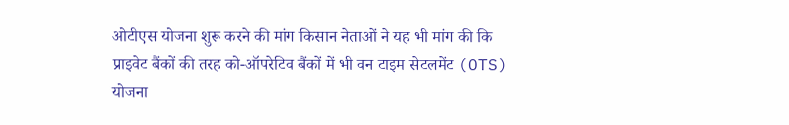ओटीएस योजना शुरू करने की मांग किसान नेताओं ने यह भी मांग की कि प्राइवेट बैंकों की तरह को-ऑपरेटिव बैंकों में भी वन टाइम सेटलमेंट (OTS) योजना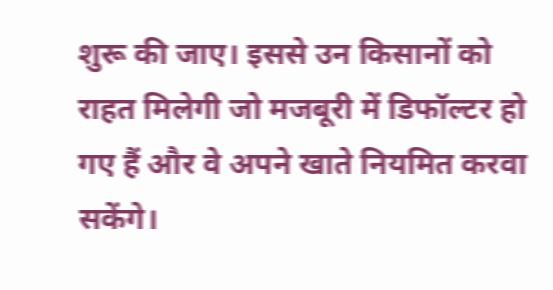शुरू की जाए। इससे उन किसानों को राहत मिलेगी जो मजबूरी में डिफॉल्टर हो गए हैं और वे अपने खाते नियमित करवा सकेंगे।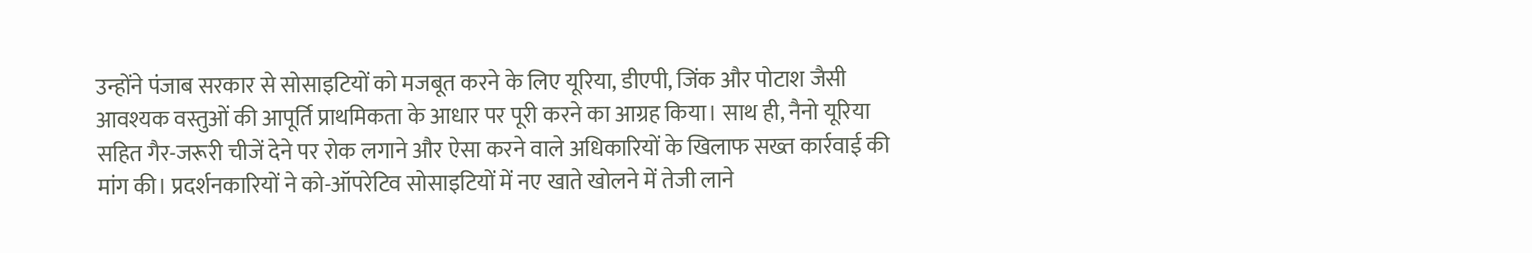उन्होंने पंजाब सरकार से सोसाइटियों को मजबूत करने के लिए यूरिया, डीएपी, जिंक और पोटाश जैसी आवश्यक वस्तुओं की आपूर्ति प्राथमिकता के आधार पर पूरी करने का आग्रह किया। साथ ही, नैनो यूरिया सहित गैर-जरूरी चीजें देने पर रोक लगाने और ऐसा करने वाले अधिकारियों के खिलाफ सख्त कार्रवाई की मांग की। प्रदर्शनकारियों ने को-ऑपरेटिव सोसाइटियों में नए खाते खोलने में तेजी लाने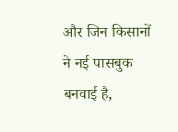और जिन किसानों ने नई पासबुक बनवाई है,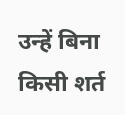उन्हें बिना किसी शर्त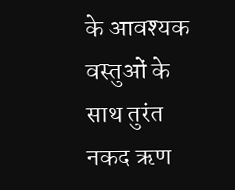के आवश्यक वस्तुओं के साथ तुरंत नकद ऋण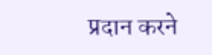प्रदान करने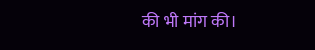की भी मांग की।